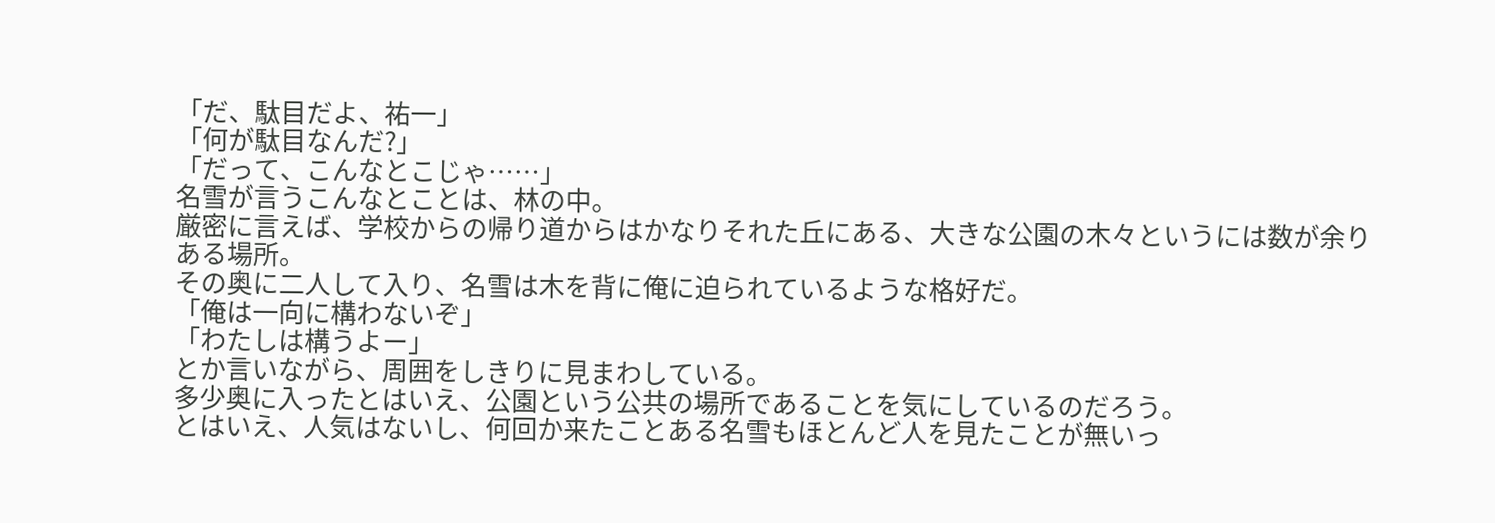「だ、駄目だよ、祐一」
「何が駄目なんだ?」
「だって、こんなとこじゃ……」
名雪が言うこんなとことは、林の中。
厳密に言えば、学校からの帰り道からはかなりそれた丘にある、大きな公園の木々というには数が余りある場所。
その奥に二人して入り、名雪は木を背に俺に迫られているような格好だ。
「俺は一向に構わないぞ」
「わたしは構うよー」
とか言いながら、周囲をしきりに見まわしている。
多少奥に入ったとはいえ、公園という公共の場所であることを気にしているのだろう。
とはいえ、人気はないし、何回か来たことある名雪もほとんど人を見たことが無いっ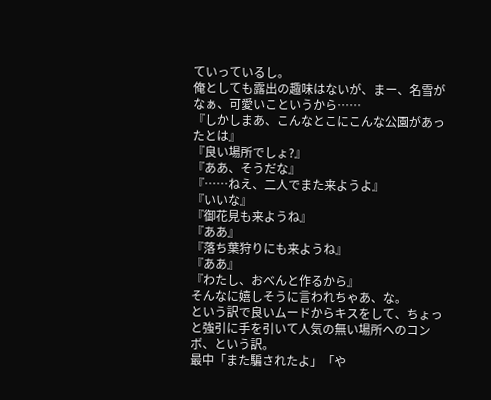ていっているし。
俺としても露出の趣味はないが、まー、名雪がなぁ、可愛いこというから……
『しかしまあ、こんなとこにこんな公園があったとは』
『良い場所でしょ?』
『ああ、そうだな』
『……ねえ、二人でまた来ようよ』
『いいな』
『御花見も来ようね』
『ああ』
『落ち葉狩りにも来ようね』
『ああ』
『わたし、おべんと作るから』
そんなに嬉しそうに言われちゃあ、な。
という訳で良いムードからキスをして、ちょっと強引に手を引いて人気の無い場所へのコンボ、という訳。
最中「また騙されたよ」「や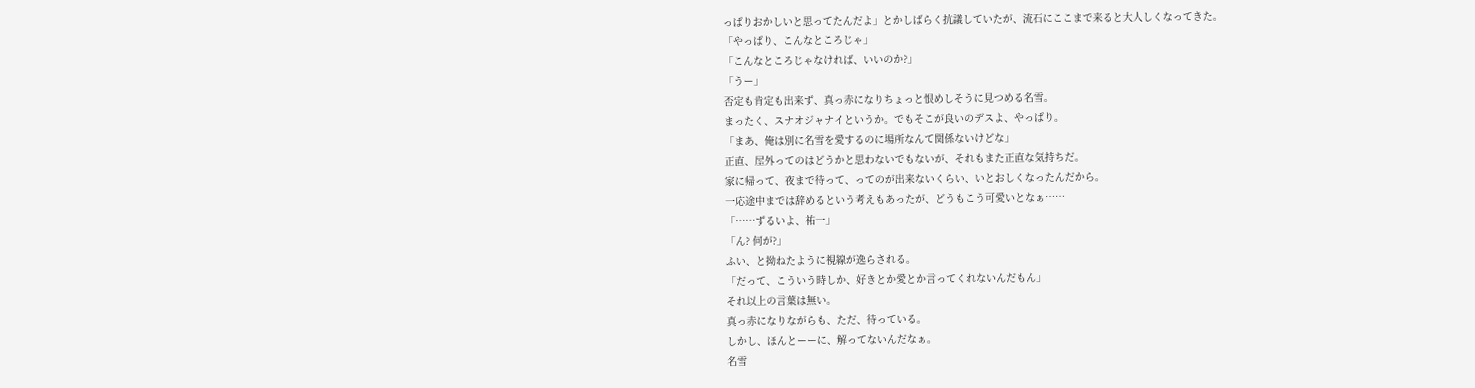っぱりおかしいと思ってたんだよ」とかしばらく抗議していたが、流石にここまで来ると大人しくなってきた。
「やっぱり、こんなところじゃ」
「こんなところじゃなければ、いいのか?」
「うー」
否定も肯定も出来ず、真っ赤になりちょっと恨めしそうに見つめる名雪。
まったく、スナオジャナイというか。でもそこが良いのデスよ、やっぱり。
「まあ、俺は別に名雪を愛するのに場所なんて関係ないけどな」
正直、屋外ってのはどうかと思わないでもないが、それもまた正直な気持ちだ。
家に帰って、夜まで待って、ってのが出来ないくらい、いとおしくなったんだから。
一応途中までは辞めるという考えもあったが、どうもこう可愛いとなぁ……
「……ずるいよ、祐一」
「ん? 何が?」
ふい、と拗ねたように視線が逸らされる。
「だって、こういう時しか、好きとか愛とか言ってくれないんだもん」
それ以上の言葉は無い。
真っ赤になりながらも、ただ、待っている。
しかし、ほんとーーに、解ってないんだなぁ。
名雪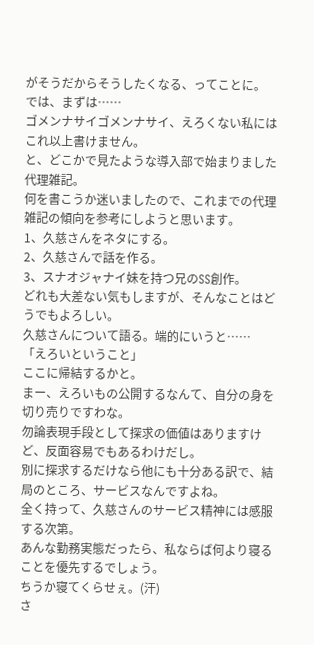がそうだからそうしたくなる、ってことに。
では、まずは……
ゴメンナサイゴメンナサイ、えろくない私にはこれ以上書けません。
と、どこかで見たような導入部で始まりました代理雑記。
何を書こうか迷いましたので、これまでの代理雑記の傾向を参考にしようと思います。
1、久慈さんをネタにする。
2、久慈さんで話を作る。
3、スナオジャナイ妹を持つ兄のSS創作。
どれも大差ない気もしますが、そんなことはどうでもよろしい。
久慈さんについて語る。端的にいうと……
「えろいということ」
ここに帰結するかと。
まー、えろいもの公開するなんて、自分の身を切り売りですわな。
勿論表現手段として探求の価値はありますけど、反面容易でもあるわけだし。
別に探求するだけなら他にも十分ある訳で、結局のところ、サービスなんですよね。
全く持って、久慈さんのサービス精神には感服する次第。
あんな勤務実態だったら、私ならば何より寝ることを優先するでしょう。
ちうか寝てくらせぇ。(汗)
さ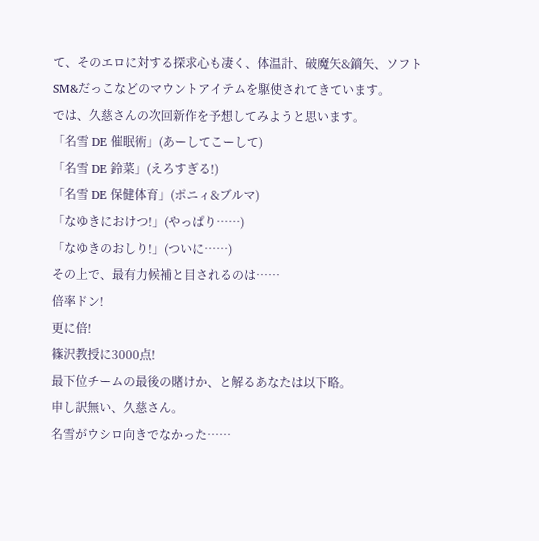て、そのエロに対する探求心も凄く、体温計、破魔矢&鏑矢、ソフトSM&だっこなどのマウントアイテムを駆使されてきています。
では、久慈さんの次回新作を予想してみようと思います。
「名雪 DE 催眠術」(あーしてこーして)
「名雪 DE 鈴菜」(えろすぎる!)
「名雪 DE 保健体育」(ポニィ&ブルマ)
「なゆきにおけつ!」(やっぱり……)
「なゆきのおしり!」(ついに……)
その上で、最有力候補と目されるのは……
倍率ドン!
更に倍!
篠沢教授に3000点!
最下位チームの最後の賭けか、と解るあなたは以下略。
申し訳無い、久慈さん。
名雪がウシロ向きでなかった……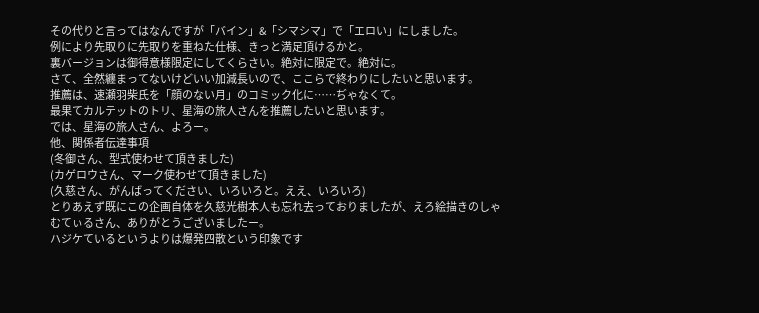その代りと言ってはなんですが「バイン」&「シマシマ」で「エロい」にしました。
例により先取りに先取りを重ねた仕様、きっと満足頂けるかと。
裏バージョンは御得意様限定にしてくらさい。絶対に限定で。絶対に。
さて、全然纏まってないけどいい加減長いので、ここらで終わりにしたいと思います。
推薦は、速瀬羽柴氏を「顔のない月」のコミック化に……ぢゃなくて。
最果てカルテットのトリ、星海の旅人さんを推薦したいと思います。
では、星海の旅人さん、よろー。
他、関係者伝達事項
(冬御さん、型式使わせて頂きました)
(カゲロウさん、マーク使わせて頂きました)
(久慈さん、がんばってください、いろいろと。ええ、いろいろ)
とりあえず既にこの企画自体を久慈光樹本人も忘れ去っておりましたが、えろ絵描きのしゃむてぃるさん、ありがとうございましたー。
ハジケているというよりは爆発四散という印象です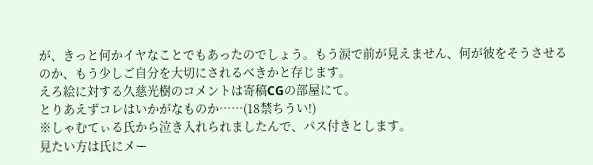が、きっと何かイヤなことでもあったのでしょう。もう涙で前が見えません、何が彼をそうさせるのか、もう少しご自分を大切にされるべきかと存じます。
えろ絵に対する久慈光樹のコメントは寄稿CGの部屋にて。
とりあえずコレはいかがなものか……(18禁ちうい!)
※しゃむてぃる氏から泣き入れられましたんで、パス付きとします。
見たい方は氏にメー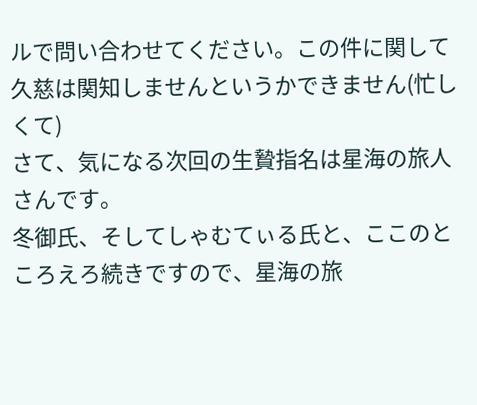ルで問い合わせてください。この件に関して久慈は関知しませんというかできません(忙しくて)
さて、気になる次回の生贄指名は星海の旅人さんです。
冬御氏、そしてしゃむてぃる氏と、ここのところえろ続きですので、星海の旅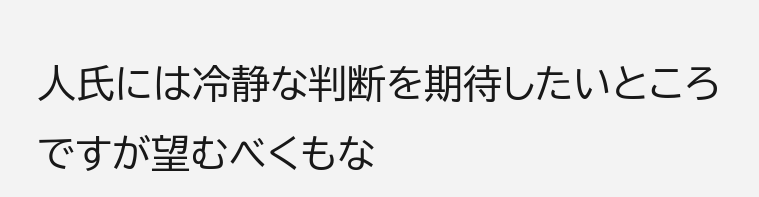人氏には冷静な判断を期待したいところですが望むべくもな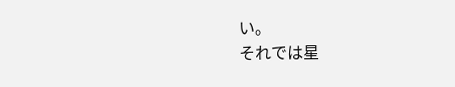い。
それでは星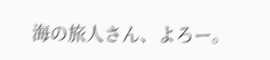海の旅人さん、よろー。